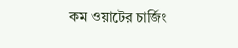কম ওয়াটের চার্জিং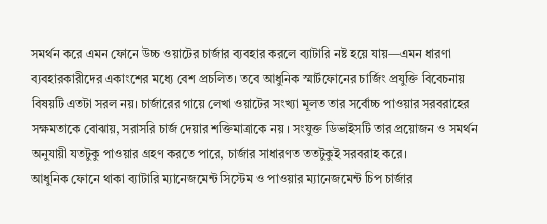সমর্থন করে এমন ফোনে উচ্চ ওয়াটের চার্জার ব্যবহার করলে ব্যাটারি নষ্ট হয়ে যায়—এমন ধারণা ব্যবহারকারীদের একাংশের মধ্যে বেশ প্রচলিত। তবে আধুনিক স্মার্টফোনের চার্জিং প্রযুক্তি বিবেচনায় বিষয়টি এতটা সরল নয়। চার্জারের গায়ে লেখা ওয়াটের সংখ্যা মূলত তার সর্বোচ্চ পাওয়ার সরবরাহের সক্ষমতাকে বোঝায়, সরাসরি চার্জ দেয়ার শক্তিমাত্রাকে নয় । সংযুক্ত ডিভাইসটি তার প্রয়োজন ও সমর্থন অনুযায়ী যতটুকু পাওয়ার গ্রহণ করতে পারে, চার্জার সাধারণত ততটুকুই সরবরাহ করে।
আধুনিক ফোনে থাকা ব্যাটারি ম্যানেজমেন্ট সিস্টেম ও পাওয়ার ম্যানেজমেন্ট চিপ চার্জার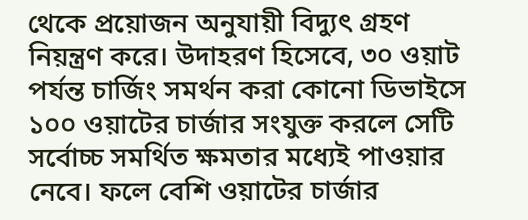থেকে প্রয়োজন অনুযায়ী বিদ্যুৎ গ্রহণ নিয়ন্ত্রণ করে। উদাহরণ হিসেবে, ৩০ ওয়াট পর্যন্ত চার্জিং সমর্থন করা কোনো ডিভাইসে ১০০ ওয়াটের চার্জার সংযুক্ত করলে সেটি সর্বোচ্চ সমর্থিত ক্ষমতার মধ্যেই পাওয়ার নেবে। ফলে বেশি ওয়াটের চার্জার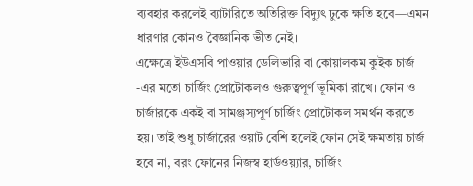ব্যবহার করলেই ব্যাটারিতে অতিরিক্ত বিদ্যুৎ ঢুকে ক্ষতি হবে—এমন ধারণার কোনও বৈজ্ঞানিক ভীত নেই।
এক্ষেত্রে ইউএসবি পাওয়ার ডেলিভারি বা কোয়ালকম কুইক চার্জ -এর মতো চার্জিং প্রোটোকলও গুরুত্বপূর্ণ ভূমিকা রাখে। ফোন ও চার্জারকে একই বা সামঞ্জস্যপূর্ণ চার্জিং প্রোটোকল সমর্থন করতে হয়। তাই শুধু চার্জারের ওয়াট বেশি হলেই ফোন সেই ক্ষমতায় চার্জ হবে না, বরং ফোনের নিজস্ব হার্ডওয়্যার, চার্জিং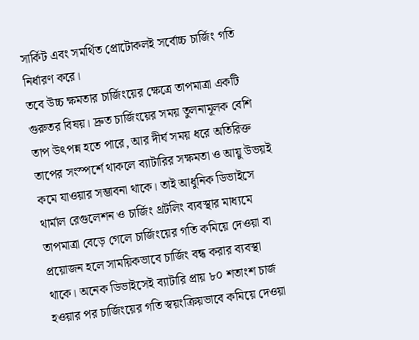সার্কিট এবং সমর্থিত প্রোটোকলই সর্বোচ্চ চার্জিং গতি নির্ধারণ করে।
তবে উচ্চ ক্ষমতার চার্জিংয়ের ক্ষেত্রে তাপমাত্রা একটি গুরুতর বিষয়। দ্রুত চার্জিংয়ের সময় তুলনামূলক বেশি তাপ উৎপন্ন হতে পারে, আর দীর্ঘ সময় ধরে অতিরিক্ত তাপের সংস্পর্শে থাকলে ব্যাটারির সক্ষমতা ও আয়ু উভয়ই কমে যাওয়ার সম্ভাবনা থাকে। তাই আধুনিক ডিভাইসে থার্মাল রেগুলেশন ও চার্জিং থ্রটলিং ব্যবস্থার মাধ্যমে তাপমাত্রা বেড়ে গেলে চার্জিংয়ের গতি কমিয়ে দেওয়া বা প্রয়োজন হলে সাময়িকভাবে চার্জিং বন্ধ করার ব্যবস্থা থাকে। অনেক ডিভাইসেই ব্যাটারি প্রায় ৮০ শতাংশ চার্জ হওয়ার পর চার্জিংয়ের গতি স্বয়ংক্রিয়ভাবে কমিয়ে দেওয়া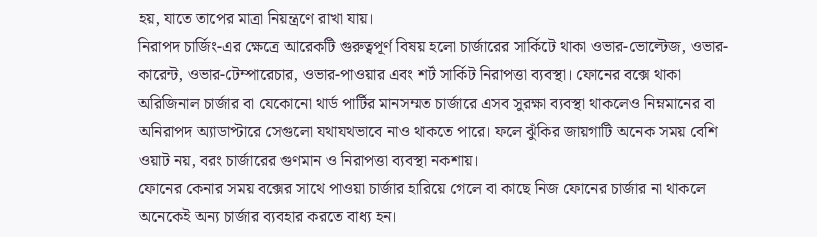হয়, যাতে তাপের মাত্রা নিয়ন্ত্রণে রাখা যায়।
নিরাপদ চার্জিং-এর ক্ষেত্রে আরেকটি গুরুত্বপূর্ণ বিষয় হলো চার্জারের সার্কিটে থাকা ওভার-ভোল্টেজ, ওভার-কারেন্ট, ওভার-টেম্পারেচার, ওভার-পাওয়ার এবং শর্ট সার্কিট নিরাপত্তা ব্যবস্থা। ফোনের বক্সে থাকা অরিজিনাল চার্জার বা যেকোনো থার্ড পার্টির মানসম্মত চার্জারে এসব সুরক্ষা ব্যবস্থা থাকলেও নিম্নমানের বা অনিরাপদ অ্যাডাপ্টারে সেগুলো যথাযথভাবে নাও থাকতে পারে। ফলে ঝুঁকির জায়গাটি অনেক সময় বেশি ওয়াট নয়, বরং চার্জারের গুণমান ও নিরাপত্তা ব্যবস্থা নকশায়।
ফোনের কেনার সময় বক্সের সাথে পাওয়া চার্জার হারিয়ে গেলে বা কাছে নিজ ফোনের চার্জার না থাকলে অনেকেই অন্য চার্জার ব্যবহার করতে বাধ্য হন।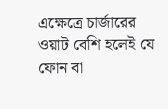এক্ষেত্রে চার্জারের ওয়াট বেশি হলেই যে ফোন বা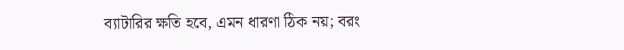ব্যাটারির ক্ষতি হবে, এমন ধারণা ঠিক নয়; বরং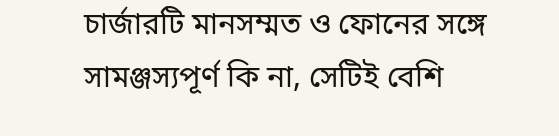চার্জারটি মানসম্মত ও ফোনের সঙ্গে সামঞ্জস্যপূর্ণ কি না, সেটিই বেশি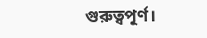গুরুত্বপূর্ণ।